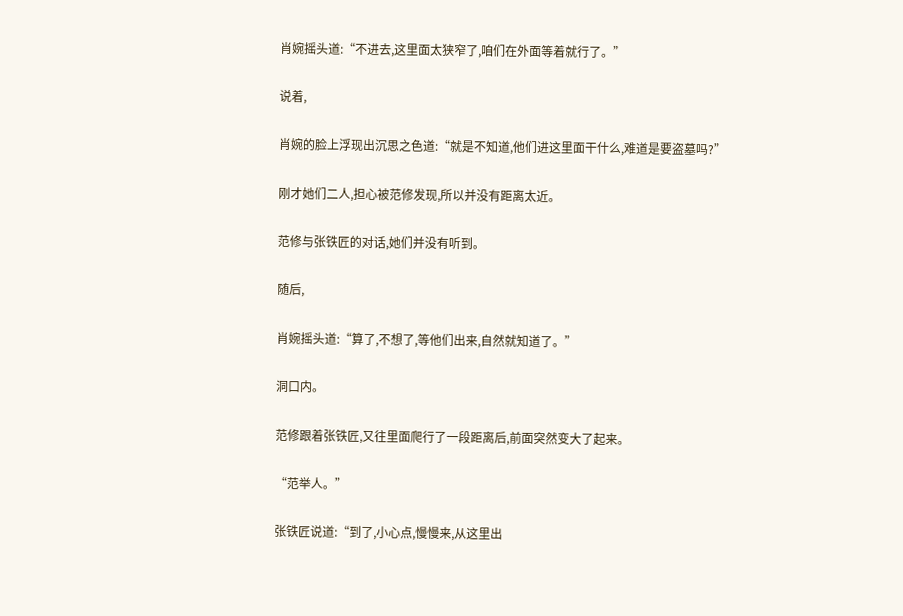肖婉摇头道:“不进去,这里面太狭窄了,咱们在外面等着就行了。”

说着,

肖婉的脸上浮现出沉思之色道:“就是不知道,他们进这里面干什么,难道是要盗墓吗?”

刚才她们二人,担心被范修发现,所以并没有距离太近。

范修与张铁匠的对话,她们并没有听到。

随后,

肖婉摇头道:“算了,不想了,等他们出来,自然就知道了。”

洞口内。

范修跟着张铁匠,又往里面爬行了一段距离后,前面突然变大了起来。

“范举人。”

张铁匠说道:“到了,小心点,慢慢来,从这里出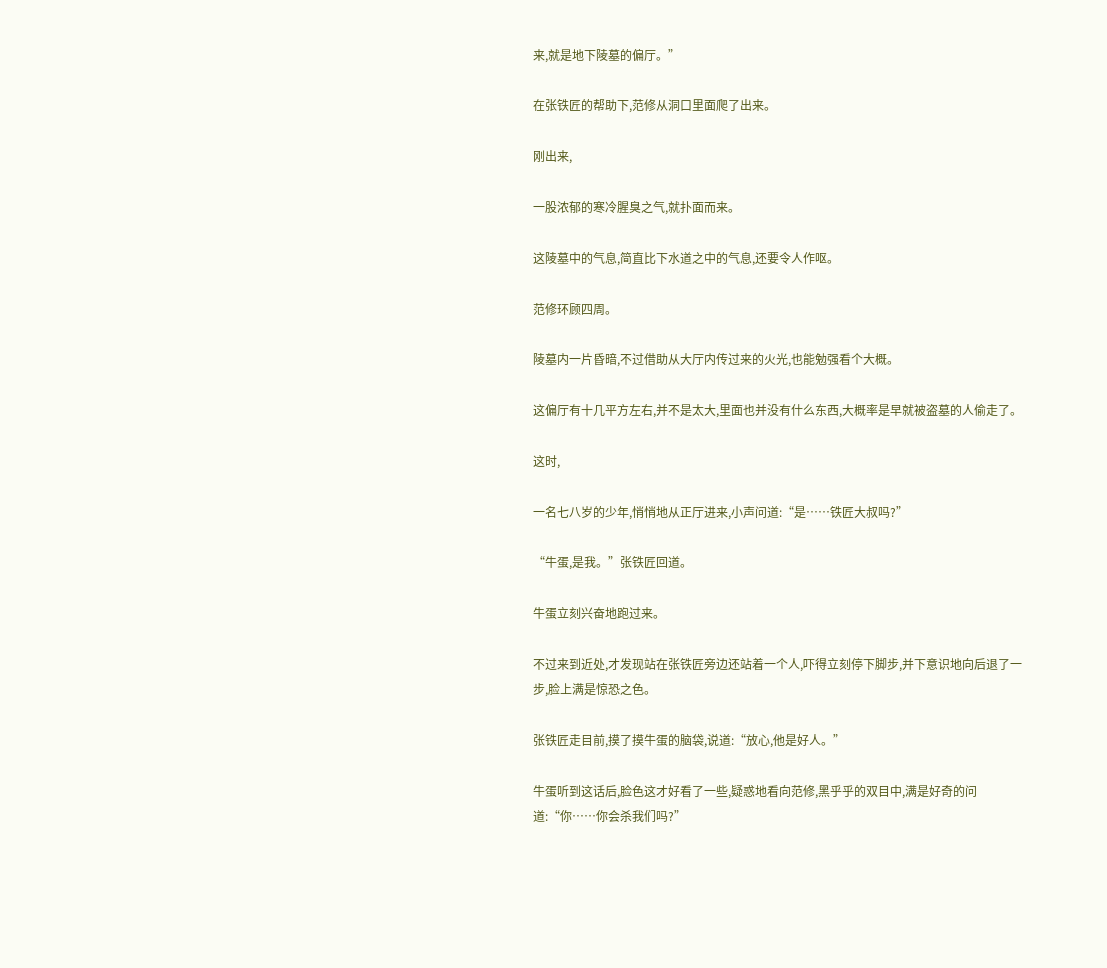来,就是地下陵墓的偏厅。”

在张铁匠的帮助下,范修从洞口里面爬了出来。

刚出来,

一股浓郁的寒冷腥臭之气,就扑面而来。

这陵墓中的气息,简直比下水道之中的气息,还要令人作呕。

范修环顾四周。

陵墓内一片昏暗,不过借助从大厅内传过来的火光,也能勉强看个大概。

这偏厅有十几平方左右,并不是太大,里面也并没有什么东西,大概率是早就被盗墓的人偷走了。

这时,

一名七八岁的少年,悄悄地从正厅进来,小声问道:“是……铁匠大叔吗?”

“牛蛋,是我。”张铁匠回道。

牛蛋立刻兴奋地跑过来。

不过来到近处,才发现站在张铁匠旁边还站着一个人,吓得立刻停下脚步,并下意识地向后退了一步,脸上满是惊恐之色。

张铁匠走目前,摸了摸牛蛋的脑袋,说道:“放心,他是好人。”

牛蛋听到这话后,脸色这才好看了一些,疑惑地看向范修,黑乎乎的双目中,满是好奇的问道:“你……你会杀我们吗?”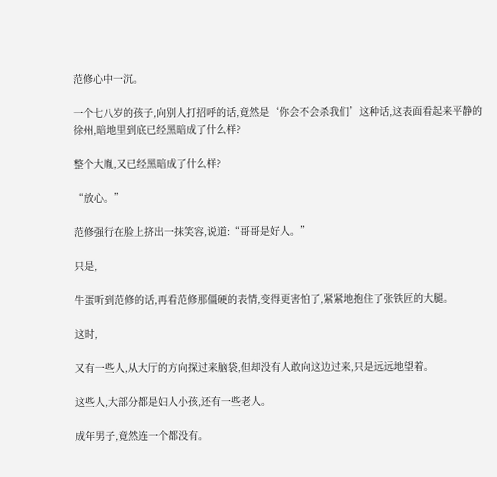范修心中一沉。

一个七八岁的孩子,向别人打招呼的话,竟然是‘你会不会杀我们’这种话,这表面看起来平静的徐州,暗地里到底已经黑暗成了什么样?

整个大胤,又已经黑暗成了什么样?

“放心。”

范修强行在脸上挤出一抹笑容,说道:“哥哥是好人。”

只是,

牛蛋听到范修的话,再看范修那僵硬的表情,变得更害怕了,紧紧地抱住了张铁匠的大腿。

这时,

又有一些人,从大厅的方向探过来脑袋,但却没有人敢向这边过来,只是远远地望着。

这些人,大部分都是妇人小孩,还有一些老人。

成年男子,竟然连一个都没有。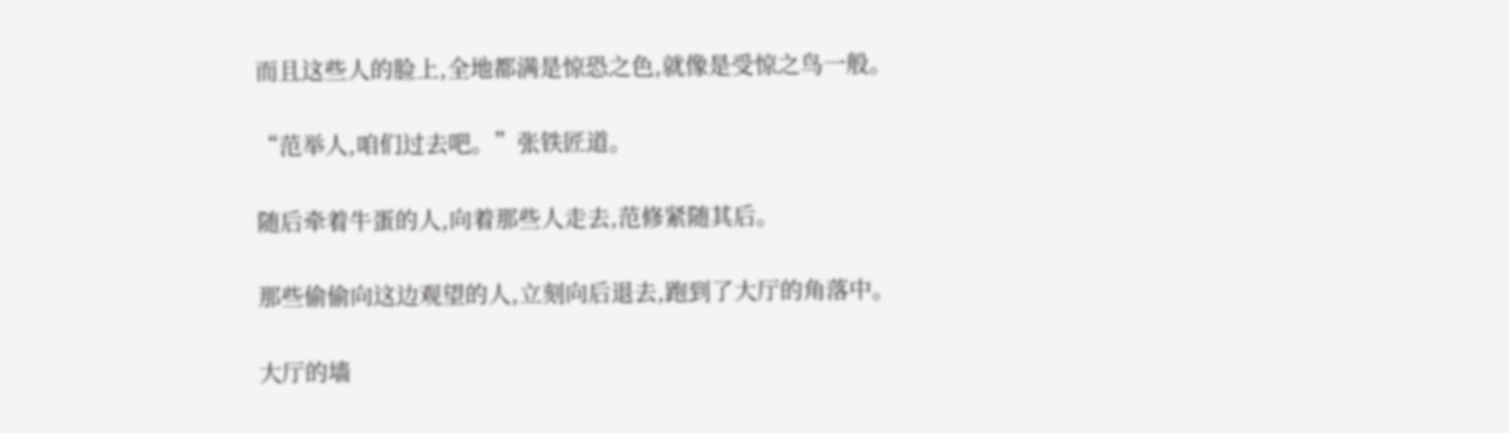而且这些人的脸上,全地都满是惊恐之色,就像是受惊之鸟一般。

“范举人,咱们过去吧。”张铁匠道。

随后牵着牛蛋的人,向着那些人走去,范修紧随其后。

那些偷偷向这边观望的人,立刻向后退去,跑到了大厅的角落中。

大厅的墙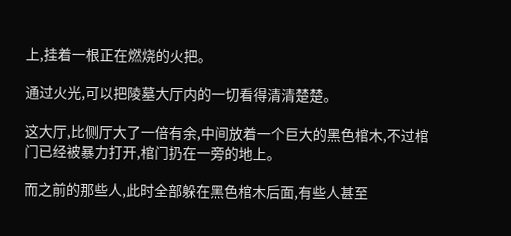上,挂着一根正在燃烧的火把。

通过火光,可以把陵墓大厅内的一切看得清清楚楚。

这大厅,比侧厅大了一倍有余,中间放着一个巨大的黑色棺木,不过棺门已经被暴力打开,棺门扔在一旁的地上。

而之前的那些人,此时全部躲在黑色棺木后面,有些人甚至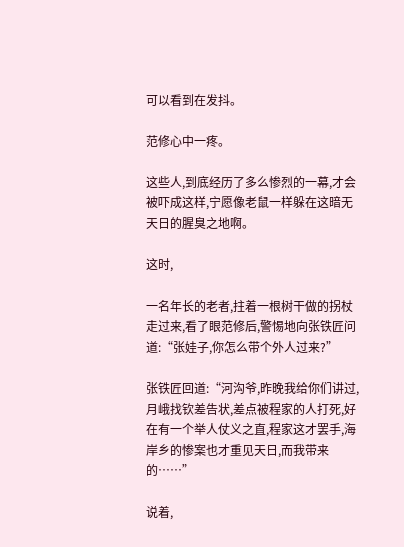可以看到在发抖。

范修心中一疼。

这些人,到底经历了多么惨烈的一幕,才会被吓成这样,宁愿像老鼠一样躲在这暗无天日的腥臭之地啊。

这时,

一名年长的老者,拄着一根树干做的拐杖走过来,看了眼范修后,警惕地向张铁匠问道:“张娃子,你怎么带个外人过来?”

张铁匠回道:“河沟爷,昨晚我给你们讲过,月峨找钦差告状,差点被程家的人打死,好在有一个举人仗义之直,程家这才罢手,海岸乡的惨案也才重见天日,而我带来的……”

说着,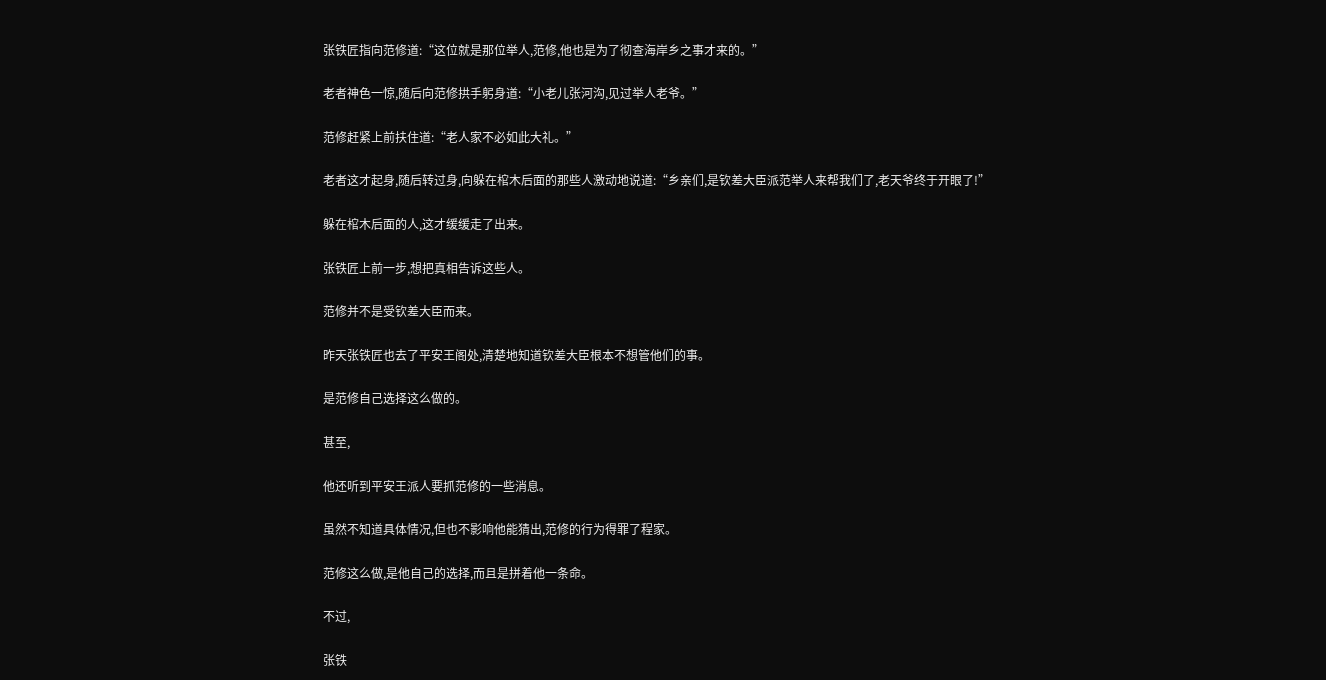张铁匠指向范修道:“这位就是那位举人,范修,他也是为了彻查海岸乡之事才来的。”

老者神色一惊,随后向范修拱手躬身道:“小老儿张河沟,见过举人老爷。”

范修赶紧上前扶住道:“老人家不必如此大礼。”

老者这才起身,随后转过身,向躲在棺木后面的那些人激动地说道:“乡亲们,是钦差大臣派范举人来帮我们了,老天爷终于开眼了!”

躲在棺木后面的人,这才缓缓走了出来。

张铁匠上前一步,想把真相告诉这些人。

范修并不是受钦差大臣而来。

昨天张铁匠也去了平安王阁处,清楚地知道钦差大臣根本不想管他们的事。

是范修自己选择这么做的。

甚至,

他还听到平安王派人要抓范修的一些消息。

虽然不知道具体情况,但也不影响他能猜出,范修的行为得罪了程家。

范修这么做,是他自己的选择,而且是拼着他一条命。

不过,

张铁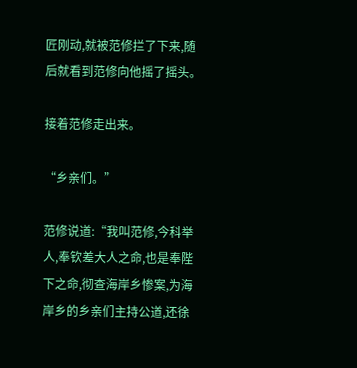匠刚动,就被范修拦了下来,随后就看到范修向他摇了摇头。

接着范修走出来。

“乡亲们。”

范修说道:“我叫范修,今科举人,奉钦差大人之命,也是奉陛下之命,彻查海岸乡惨案,为海岸乡的乡亲们主持公道,还徐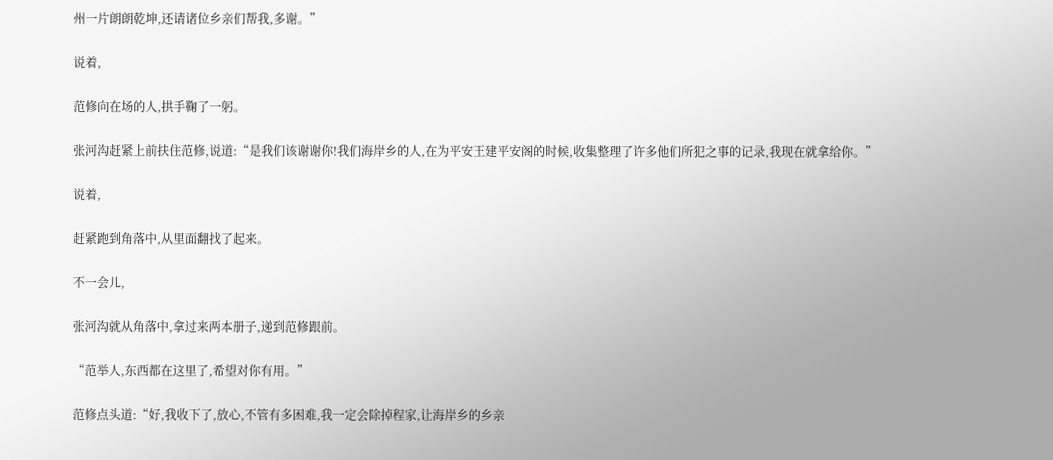州一片朗朗乾坤,还请诸位乡亲们帮我,多谢。”

说着,

范修向在场的人,拱手鞠了一躬。

张河沟赶紧上前扶住范修,说道:“是我们该谢谢你!我们海岸乡的人,在为平安王建平安阁的时候,收集整理了许多他们所犯之事的记录,我现在就拿给你。”

说着,

赶紧跑到角落中,从里面翻找了起来。

不一会儿,

张河沟就从角落中,拿过来两本册子,递到范修跟前。

“范举人,东西都在这里了,希望对你有用。”

范修点头道:“好,我收下了,放心,不管有多困难,我一定会除掉程家,让海岸乡的乡亲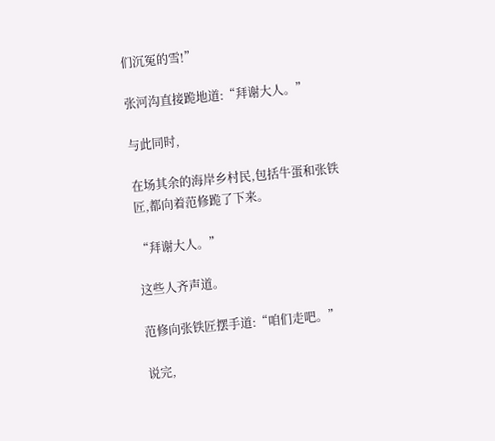们沉冤的雪!”

张河沟直接跪地道:“拜谢大人。”

与此同时,

在场其余的海岸乡村民,包括牛蛋和张铁匠,都向着范修跪了下来。

“拜谢大人。”

这些人齐声道。

范修向张铁匠摆手道:“咱们走吧。”

说完,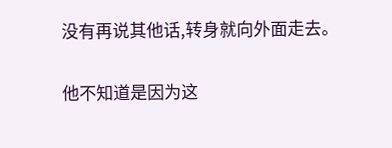没有再说其他话,转身就向外面走去。

他不知道是因为这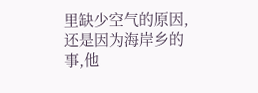里缺少空气的原因,还是因为海岸乡的事,他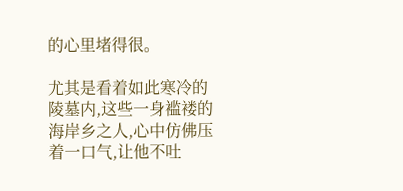的心里堵得很。

尤其是看着如此寒冷的陵墓内,这些一身褴褛的海岸乡之人,心中仿佛压着一口气,让他不吐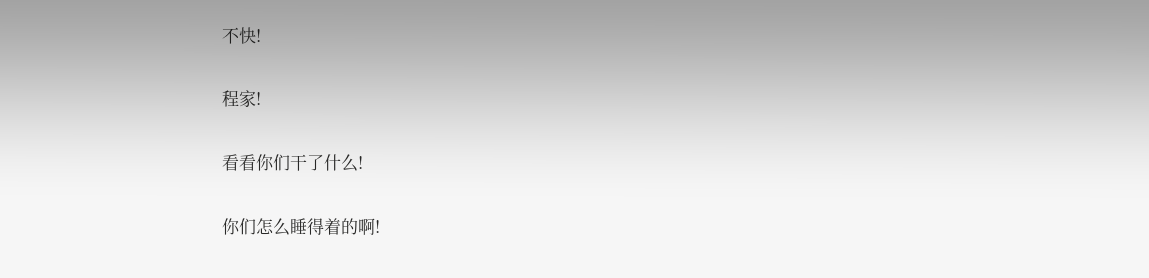不快!

程家!

看看你们干了什么!

你们怎么睡得着的啊!